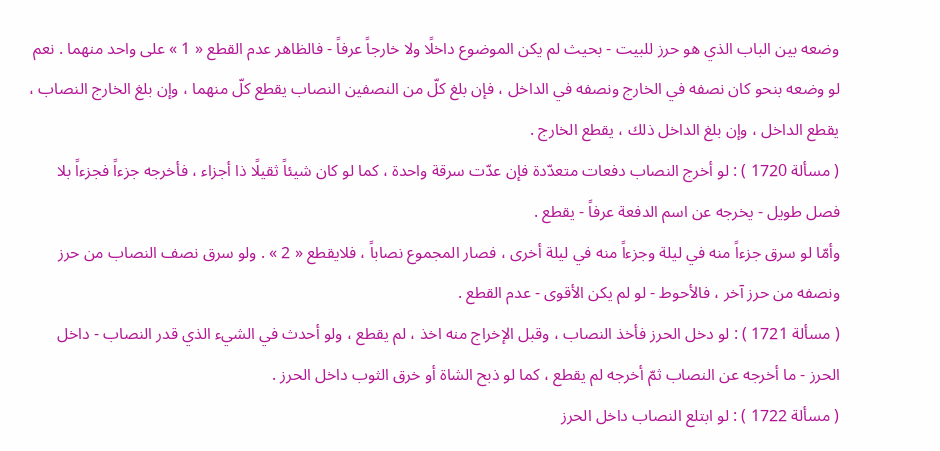وضعه بين الباب الذي هو حرز للبيت - بحيث لم يكن الموضوع داخلًا ولا خارجاً عرفاً - فالظاهر عدم القطع « 1 » على واحد منهما . نعم لو وضعه بنحو كان نصفه في الخارج ونصفه في الداخل ، فإن بلغ كلّ من النصفين النصاب يقطع كلّ منهما ، وإن بلغ الخارج النصاب ، يقطع الداخل ، وإن بلغ الداخل ذلك ، يقطع الخارج .
( مسألة 1720 ) : لو أخرج النصاب دفعات متعدّدة فإن عدّت سرقة واحدة ، كما لو كان شيئاً ثقيلًا ذا أجزاء ، فأخرجه جزءاً فجزءاً بلا فصل طويل - يخرجه عن اسم الدفعة عرفاً - يقطع .
وأمّا لو سرق جزءاً منه في ليلة وجزءاً منه في ليلة أخرى ، فصار المجموع نصاباً ، فلايقطع « 2 » . ولو سرق نصف النصاب من حرز ونصفه من حرز آخر ، فالأحوط - لو لم يكن الأقوى - عدم القطع .
( مسألة 1721 ) : لو دخل الحرز فأخذ النصاب ، وقبل الإخراج منه اخذ ، لم يقطع ، ولو أحدث في الشيء الذي قدر النصاب - داخل الحرز - ما أخرجه عن النصاب ثمّ أخرجه لم يقطع ، كما لو ذبح الشاة أو خرق الثوب داخل الحرز .
( مسألة 1722 ) : لو ابتلع النصاب داخل الحرز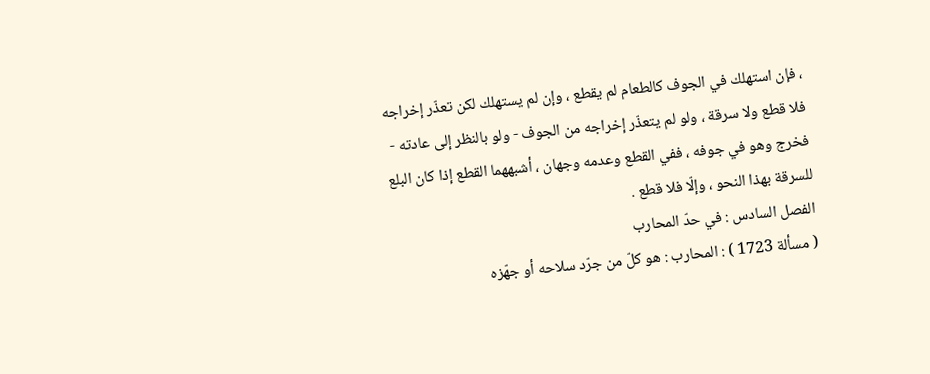، فإن استهلك في الجوف كالطعام لم يقطع ، وإن لم يستهلك لكن تعذّر إخراجه فلا قطع ولا سرقة ، ولو لم يتعذّر إخراجه من الجوف - ولو بالنظر إلى عادته - فخرج وهو في جوفه ، ففي القطع وعدمه وجهان ، أشبههما القطع إذا كان البلع للسرقة بهذا النحو ، وإلّا فلا قطع .
الفصل السادس : في حدّ المحارب
( مسألة 1723 ) : المحارب : هو كلّ من جرّد سلاحه أو جهّزه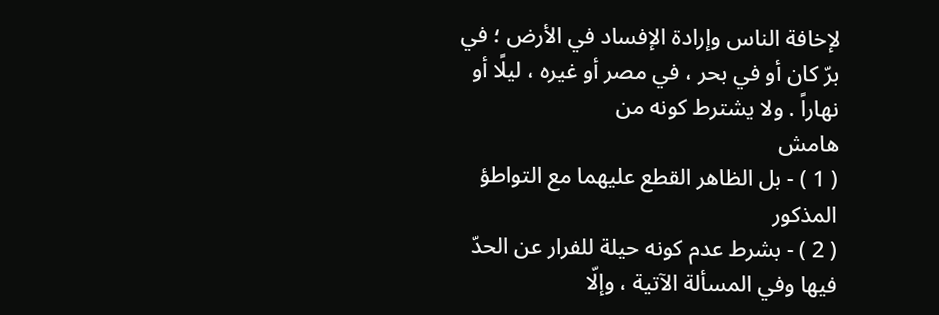لإخافة الناس وإرادة الإفساد في الأرض ؛ في برّ كان أو في بحر ، في مصر أو غيره ، ليلًا أو نهاراً . ولا يشترط كونه من
هامش
( 1 ) - بل الظاهر القطع عليهما مع التواطؤ المذكور
( 2 ) - بشرط عدم كونه حيلة للفرار عن الحدّ فيها وفي المسألة الآتية ، وإلّا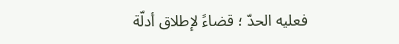فعليه الحدّ ؛ قضاءً لإطلاق أدلّة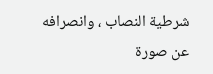شرطية النصاب ، وانصرافه عن صورة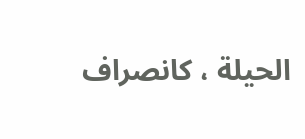الحيلة ، كانصراف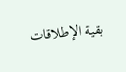بقية الإطلاقات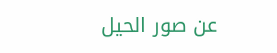عن صور الحيل